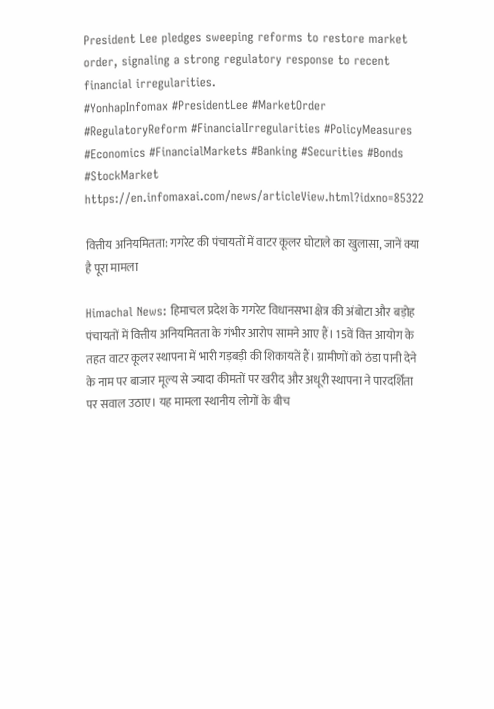President Lee pledges sweeping reforms to restore market order, signaling a strong regulatory response to recent financial irregularities.
#YonhapInfomax #PresidentLee #MarketOrder #RegulatoryReform #FinancialIrregularities #PolicyMeasures #Economics #FinancialMarkets #Banking #Securities #Bonds #StockMarket
https://en.infomaxai.com/news/articleView.html?idxno=85322

वित्तीय अनियमितता: गगरेट की पंचायतों में वाटर कूलर घोटाले का खुलासा, जानें क्या है पूरा मामला

Himachal News: हिमाचल प्रदेश के गगरेट विधानसभा क्षेत्र की अंबोटा और बड़ोह पंचायतों में वित्तीय अनियमितता के गंभीर आरोप सामने आए हैं। 15वें वित्त आयोग के तहत वाटर कूलर स्थापना में भारी गड़बड़ी की शिकायतें हैं। ग्रामीणों को ठंडा पानी देने के नाम पर बाजार मूल्य से ज्यादा कीमतों पर खरीद और अधूरी स्थापना ने पारदर्शिता पर सवाल उठाए। यह मामला स्थानीय लोगों के बीच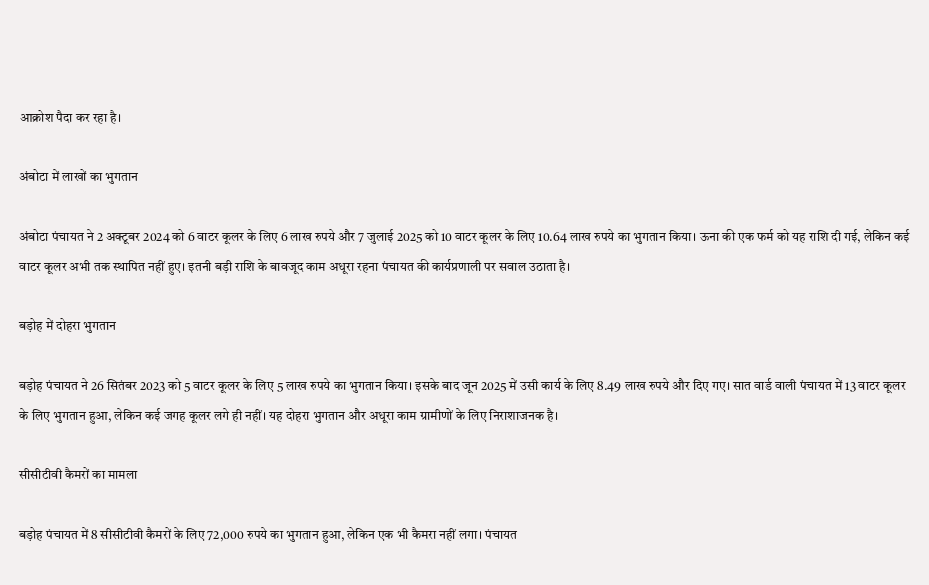आक्रोश पैदा कर रहा है।

अंबोटा में लाखों का भुगतान

अंबोटा पंचायत ने 2 अक्टूबर 2024 को 6 वाटर कूलर के लिए 6 लाख रुपये और 7 जुलाई 2025 को 10 वाटर कूलर के लिए 10.64 लाख रुपये का भुगतान किया। ऊना की एक फर्म को यह राशि दी गई, लेकिन कई वाटर कूलर अभी तक स्थापित नहीं हुए। इतनी बड़ी राशि के बावजूद काम अधूरा रहना पंचायत की कार्यप्रणाली पर सवाल उठाता है।

बड़ोह में दोहरा भुगतान

बड़ोह पंचायत ने 26 सितंबर 2023 को 5 वाटर कूलर के लिए 5 लाख रुपये का भुगतान किया। इसके बाद जून 2025 में उसी कार्य के लिए 8.49 लाख रुपये और दिए गए। सात वार्ड वाली पंचायत में 13 वाटर कूलर के लिए भुगतान हुआ, लेकिन कई जगह कूलर लगे ही नहीं। यह दोहरा भुगतान और अधूरा काम ग्रामीणों के लिए निराशाजनक है।

सीसीटीवी कैमरों का मामला

बड़ोह पंचायत में 8 सीसीटीवी कैमरों के लिए 72,000 रुपये का भुगतान हुआ, लेकिन एक भी कैमरा नहीं लगा। पंचायत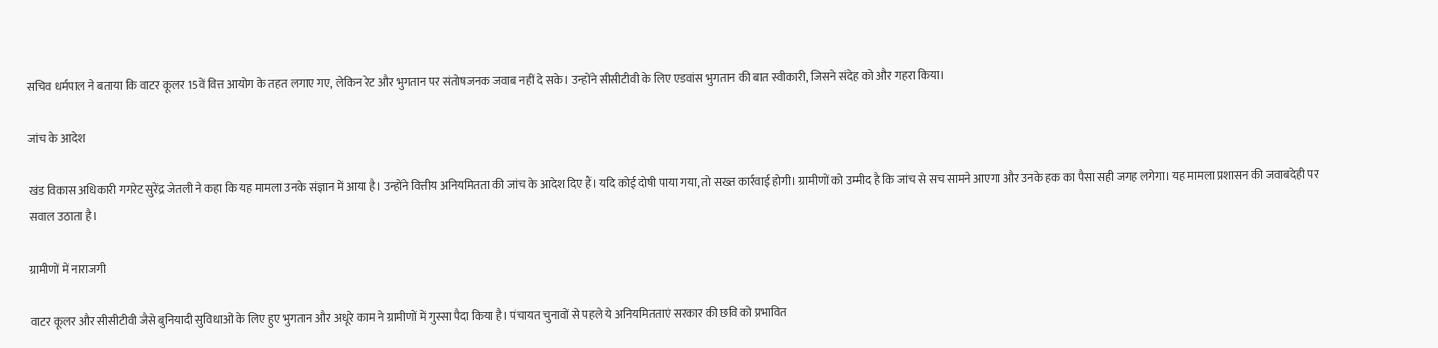सचिव धर्मपाल ने बताया कि वाटर कूलर 15वें वित्त आयोग के तहत लगाए गए, लेकिन रेट और भुगतान पर संतोषजनक जवाब नहीं दे सके। उन्होंने सीसीटीवी के लिए एडवांस भुगतान की बात स्वीकारी, जिसने संदेह को और गहरा किया।

जांच के आदेश

खंड विकास अधिकारी गगरेट सुरेंद्र जेतली ने कहा कि यह मामला उनके संज्ञान में आया है। उन्होंने वित्तीय अनियमितता की जांच के आदेश दिए हैं। यदि कोई दोषी पाया गया, तो सख्त कार्रवाई होगी। ग्रामीणों को उम्मीद है कि जांच से सच सामने आएगा और उनके हक का पैसा सही जगह लगेगा। यह मामला प्रशासन की जवाबदेही पर सवाल उठाता है।

ग्रामीणों में नाराजगी

वाटर कूलर और सीसीटीवी जैसे बुनियादी सुविधाओं के लिए हुए भुगतान और अधूरे काम ने ग्रामीणों में गुस्सा पैदा किया है। पंचायत चुनावों से पहले ये अनियमितताएं सरकार की छवि को प्रभावित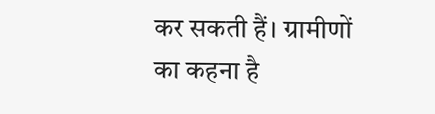कर सकती हैं। ग्रामीणों का कहना है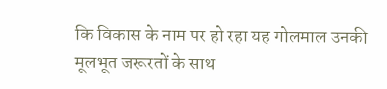कि विकास के नाम पर हो रहा यह गोलमाल उनकी मूलभूत जरूरतों के साथ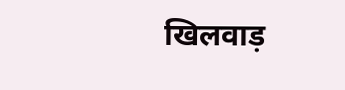खिलवाड़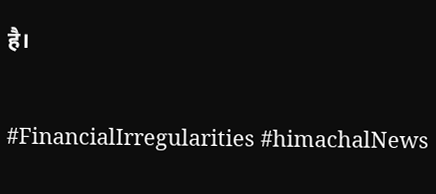है।

#FinancialIrregularities #himachalNews